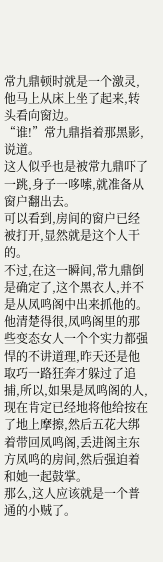常九鼎顿时就是一个激灵,他马上从床上坐了起来,转头看向窗边。
“谁!”常九鼎指着那黑影,说道。
这人似乎也是被常九鼎吓了一跳,身子一哆嗦,就准备从窗户翻出去。
可以看到,房间的窗户已经被打开,显然就是这个人干的。
不过,在这一瞬间,常九鼎倒是确定了,这个黑衣人,并不是从凤鸣阁中出来抓他的。
他清楚得很,凤鸣阁里的那些变态女人一个个实力都强悍的不讲道理,昨天还是他取巧一路狂奔才躲过了追捕,所以,如果是凤鸣阁的人,现在肯定已经地将他给按在了地上摩擦,然后五花大绑着带回凤鸣阁,丢进阁主东方凤鸣的房间,然后强迫着和她一起鼓掌。
那么,这人应该就是一个普通的小贼了。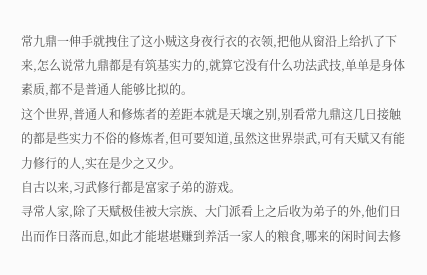常九鼎一伸手就拽住了这小贼这身夜行衣的衣领,把他从窗沿上给扒了下来,怎么说常九鼎都是有筑基实力的,就算它没有什么功法武技,单单是身体素质,都不是普通人能够比拟的。
这个世界,普通人和修炼者的差距本就是天壤之别,别看常九鼎这几日接触的都是些实力不俗的修炼者,但可要知道,虽然这世界崇武,可有天赋又有能力修行的人,实在是少之又少。
自古以来,习武修行都是富家子弟的游戏。
寻常人家,除了天赋极佳被大宗族、大门派看上之后收为弟子的外,他们日出而作日落而息,如此才能堪堪赚到养活一家人的粮食,哪来的闲时间去修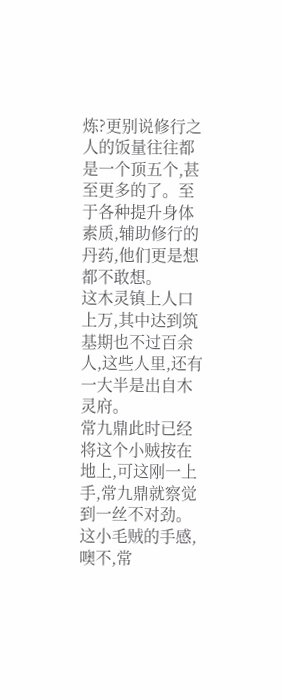炼?更别说修行之人的饭量往往都是一个顶五个,甚至更多的了。至于各种提升身体素质,辅助修行的丹药,他们更是想都不敢想。
这木灵镇上人口上万,其中达到筑基期也不过百余人,这些人里,还有一大半是出自木灵府。
常九鼎此时已经将这个小贼按在地上,可这刚一上手,常九鼎就察觉到一丝不对劲。
这小毛贼的手感,噢不,常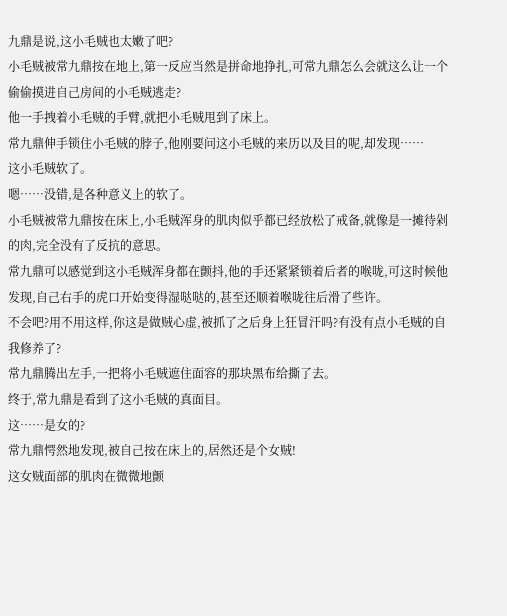九鼎是说,这小毛贼也太嫩了吧?
小毛贼被常九鼎按在地上,第一反应当然是拼命地挣扎,可常九鼎怎么会就这么让一个偷偷摸进自己房间的小毛贼逃走?
他一手拽着小毛贼的手臂,就把小毛贼甩到了床上。
常九鼎伸手锁住小毛贼的脖子,他刚要问这小毛贼的来历以及目的呢,却发现……
这小毛贼软了。
嗯……没错,是各种意义上的软了。
小毛贼被常九鼎按在床上,小毛贼浑身的肌肉似乎都已经放松了戒备,就像是一摊待剁的肉,完全没有了反抗的意思。
常九鼎可以感觉到这小毛贼浑身都在颤抖,他的手还紧紧锁着后者的喉咙,可这时候他发现,自己右手的虎口开始变得湿哒哒的,甚至还顺着喉咙往后滑了些许。
不会吧?用不用这样,你这是做贼心虚,被抓了之后身上狂冒汗吗?有没有点小毛贼的自我修养了?
常九鼎腾出左手,一把将小毛贼遮住面容的那块黑布给撕了去。
终于,常九鼎是看到了这小毛贼的真面目。
这……是女的?
常九鼎愕然地发现,被自己按在床上的,居然还是个女贼!
这女贼面部的肌肉在微微地颤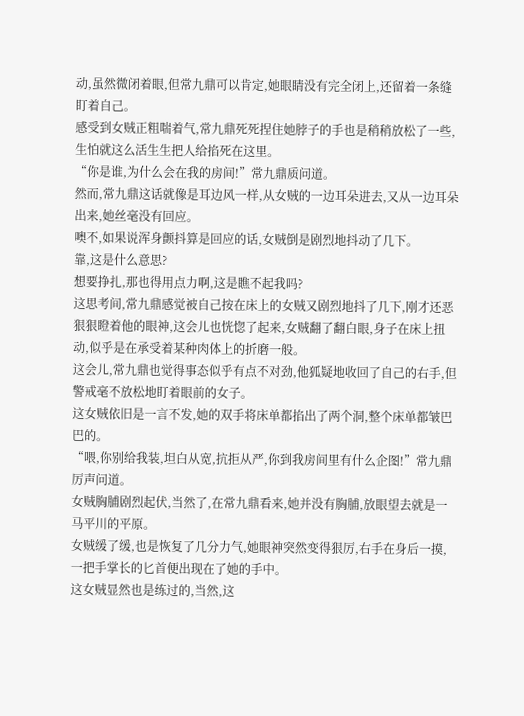动,虽然微闭着眼,但常九鼎可以肯定,她眼睛没有完全闭上,还留着一条缝盯着自己。
感受到女贼正粗喘着气,常九鼎死死捏住她脖子的手也是稍稍放松了一些,生怕就这么活生生把人给掐死在这里。
“你是谁,为什么会在我的房间!”常九鼎质问道。
然而,常九鼎这话就像是耳边风一样,从女贼的一边耳朵进去,又从一边耳朵出来,她丝毫没有回应。
噢不,如果说浑身颤抖算是回应的话,女贼倒是剧烈地抖动了几下。
靠,这是什么意思?
想要挣扎,那也得用点力啊,这是瞧不起我吗?
这思考间,常九鼎感觉被自己按在床上的女贼又剧烈地抖了几下,刚才还恶狠狠瞪着他的眼神,这会儿也恍惚了起来,女贼翻了翻白眼,身子在床上扭动,似乎是在承受着某种肉体上的折磨一般。
这会儿,常九鼎也觉得事态似乎有点不对劲,他狐疑地收回了自己的右手,但警戒毫不放松地盯着眼前的女子。
这女贼依旧是一言不发,她的双手将床单都掐出了两个洞,整个床单都皱巴巴的。
“喂,你别给我装,坦白从宽,抗拒从严,你到我房间里有什么企图!”常九鼎厉声问道。
女贼胸脯剧烈起伏,当然了,在常九鼎看来,她并没有胸脯,放眼望去就是一马平川的平原。
女贼缓了缓,也是恢复了几分力气,她眼神突然变得狠厉,右手在身后一摸,一把手掌长的匕首便出现在了她的手中。
这女贼显然也是练过的,当然,这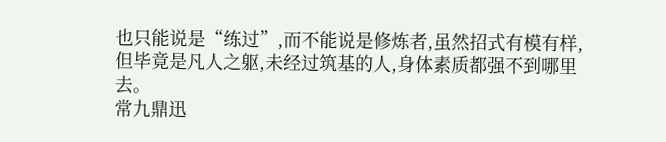也只能说是“练过”,而不能说是修炼者,虽然招式有模有样,但毕竟是凡人之躯,未经过筑基的人,身体素质都强不到哪里去。
常九鼎迅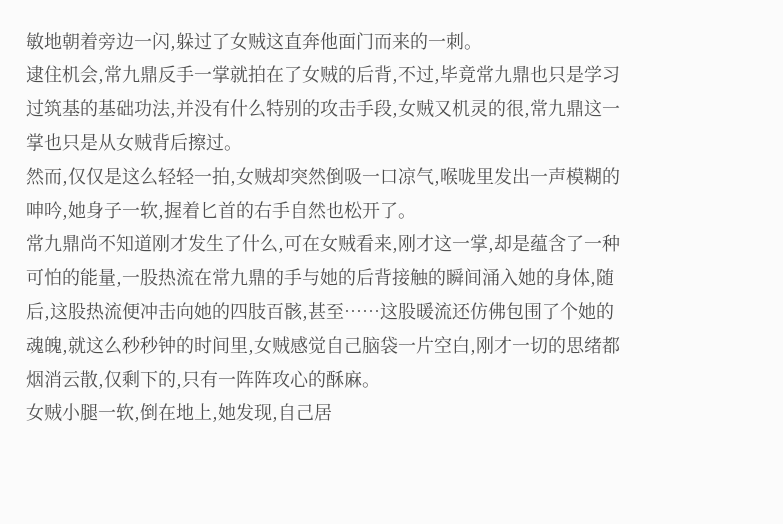敏地朝着旁边一闪,躲过了女贼这直奔他面门而来的一刺。
逮住机会,常九鼎反手一掌就拍在了女贼的后背,不过,毕竟常九鼎也只是学习过筑基的基础功法,并没有什么特别的攻击手段,女贼又机灵的很,常九鼎这一掌也只是从女贼背后擦过。
然而,仅仅是这么轻轻一拍,女贼却突然倒吸一口凉气,喉咙里发出一声模糊的呻吟,她身子一软,握着匕首的右手自然也松开了。
常九鼎尚不知道刚才发生了什么,可在女贼看来,刚才这一掌,却是蕴含了一种可怕的能量,一股热流在常九鼎的手与她的后背接触的瞬间涌入她的身体,随后,这股热流便冲击向她的四肢百骸,甚至……这股暖流还仿佛包围了个她的魂魄,就这么秒秒钟的时间里,女贼感觉自己脑袋一片空白,刚才一切的思绪都烟消云散,仅剩下的,只有一阵阵攻心的酥麻。
女贼小腿一软,倒在地上,她发现,自己居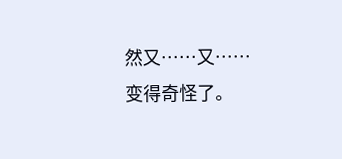然又……又……
变得奇怪了。